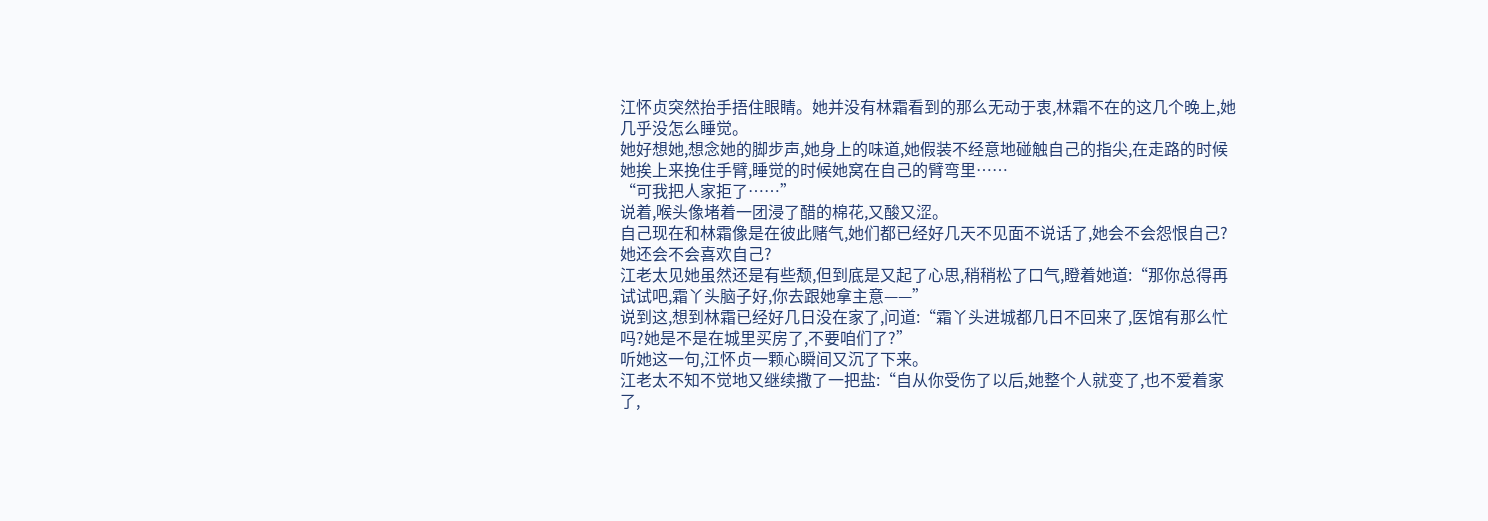江怀贞突然抬手捂住眼睛。她并没有林霜看到的那么无动于衷,林霜不在的这几个晚上,她几乎没怎么睡觉。
她好想她,想念她的脚步声,她身上的味道,她假装不经意地碰触自己的指尖,在走路的时候她挨上来挽住手臂,睡觉的时候她窝在自己的臂弯里……
“可我把人家拒了……”
说着,喉头像堵着一团浸了醋的棉花,又酸又涩。
自己现在和林霜像是在彼此赌气,她们都已经好几天不见面不说话了,她会不会怨恨自己?她还会不会喜欢自己?
江老太见她虽然还是有些颓,但到底是又起了心思,稍稍松了口气,瞪着她道:“那你总得再试试吧,霜丫头脑子好,你去跟她拿主意——”
说到这,想到林霜已经好几日没在家了,问道:“霜丫头进城都几日不回来了,医馆有那么忙吗?她是不是在城里买房了,不要咱们了?”
听她这一句,江怀贞一颗心瞬间又沉了下来。
江老太不知不觉地又继续撒了一把盐:“自从你受伤了以后,她整个人就变了,也不爱着家了,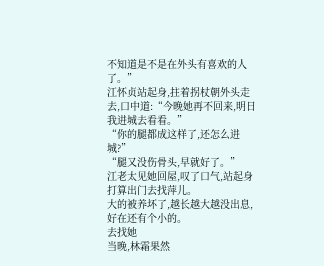不知道是不是在外头有喜欢的人了。”
江怀贞站起身,拄着拐杖朝外头走去,口中道:“今晚她再不回来,明日我进城去看看。”
“你的腿都成这样了,还怎么进城?”
“腿又没伤骨头,早就好了。”
江老太见她回屋,叹了口气,站起身打算出门去找萍儿。
大的被养坏了,越长越大越没出息,好在还有个小的。
去找她
当晚,林霜果然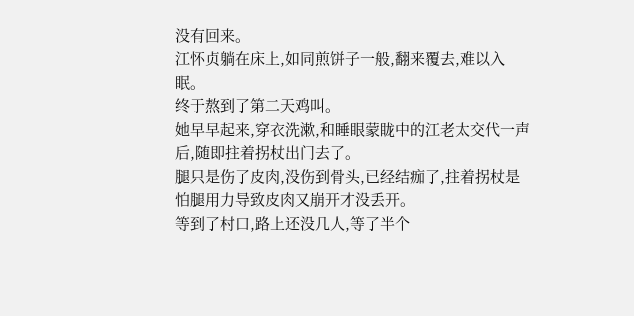没有回来。
江怀贞躺在床上,如同煎饼子一般,翻来覆去,难以入眠。
终于熬到了第二天鸡叫。
她早早起来,穿衣洗漱,和睡眼蒙眬中的江老太交代一声后,随即拄着拐杖出门去了。
腿只是伤了皮肉,没伤到骨头,已经结痂了,拄着拐杖是怕腿用力导致皮肉又崩开才没丢开。
等到了村口,路上还没几人,等了半个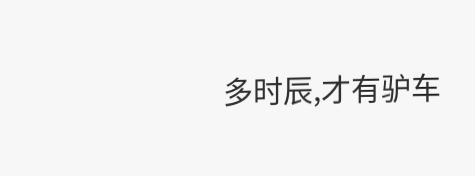多时辰,才有驴车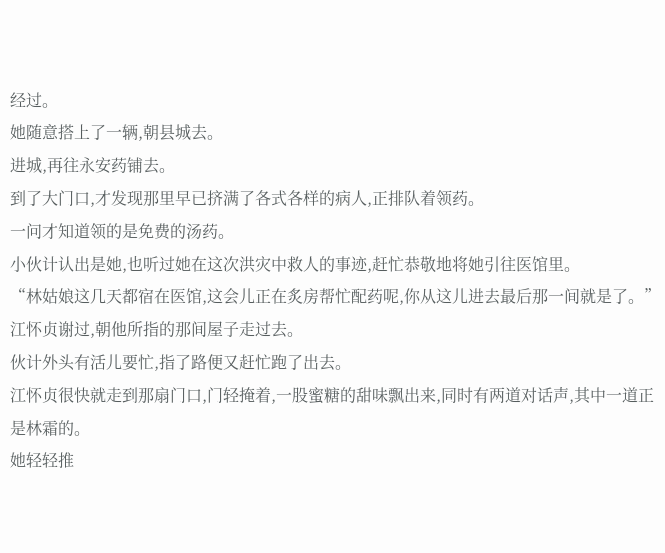经过。
她随意搭上了一辆,朝县城去。
进城,再往永安药铺去。
到了大门口,才发现那里早已挤满了各式各样的病人,正排队着领药。
一问才知道领的是免费的汤药。
小伙计认出是她,也听过她在这次洪灾中救人的事迹,赶忙恭敬地将她引往医馆里。
“林姑娘这几天都宿在医馆,这会儿正在炙房帮忙配药呢,你从这儿进去最后那一间就是了。”
江怀贞谢过,朝他所指的那间屋子走过去。
伙计外头有活儿要忙,指了路便又赶忙跑了出去。
江怀贞很快就走到那扇门口,门轻掩着,一股蜜糖的甜味飘出来,同时有两道对话声,其中一道正是林霜的。
她轻轻推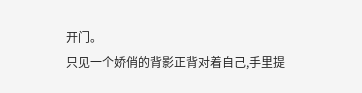开门。
只见一个娇俏的背影正背对着自己,手里提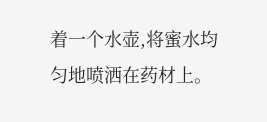着一个水壶,将蜜水均匀地喷洒在药材上。